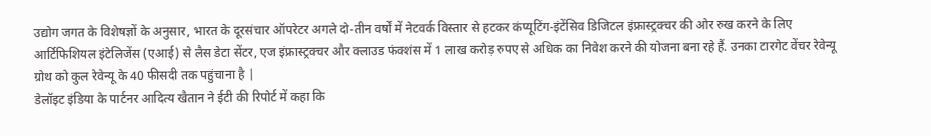उद्योग जगत के विशेषज्ञों के अनुसार, भारत के दूरसंचार ऑपरेटर अगले दो-तीन वर्षों में नेटवर्क विस्तार से हटकर कंप्यूटिंग-इंटेंसिव डिजिटल इंफ्रास्ट्रक्चर की ओर रुख करने के लिए आर्टिफिशियल इंटेलिजेंस (एआई) से लैस डेटा सेंटर, एज इंफ्रास्ट्रक्चर और क्लाउड फंक्शंस में 1 लाख करोड़ रुपए से अधिक का निवेश करने की योजना बना रहे हैं. उनका टारगेट वेंचर रेवेन्यू ग्रोथ को कुल रेवेन्यू के 40 फीसदी तक पहुंचाना है |
डेलॉइट इंडिया के पार्टनर आदित्य खैतान ने ईटी की रिपोर्ट में कहा कि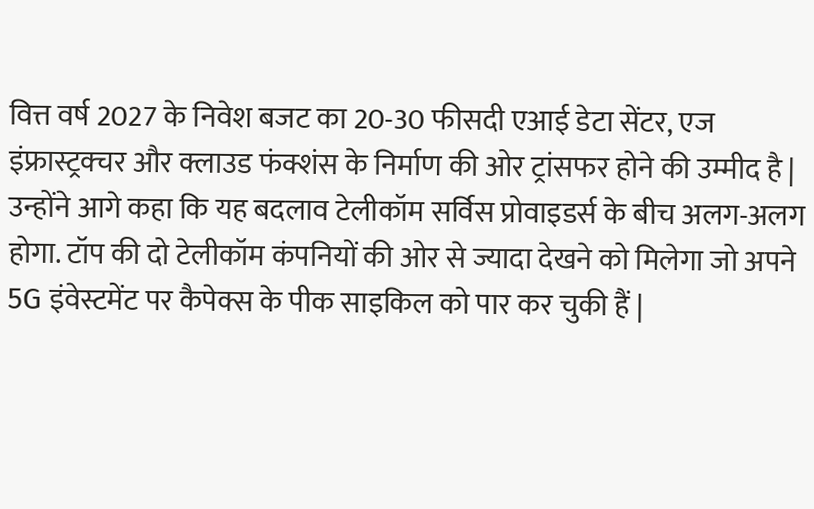वित्त वर्ष 2027 के निवेश बजट का 20-30 फीसदी एआई डेटा सेंटर, एज इंफ्रास्ट्रक्चर और क्लाउड फंक्शंस के निर्माण की ओर ट्रांसफर होने की उम्मीद है | उन्होंने आगे कहा कि यह बदलाव टेलीकॉम सर्विस प्रोवाइडर्स के बीच अलग-अलग होगा. टॉप की दो टेलीकॉम कंपनियों की ओर से ज्यादा देखने को मिलेगा जो अपने 5G इंवेस्टमेंट पर कैपेक्स के पीक साइकिल को पार कर चुकी हैं |